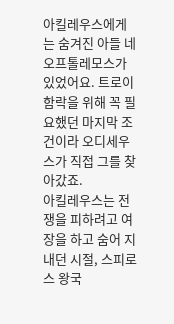아킬레우스에게는 숨겨진 아들 네오프톨레모스가 있었어요. 트로이 함락을 위해 꼭 필요했던 마지막 조건이라 오디세우스가 직접 그를 찾아갔죠.
아킬레우스는 전쟁을 피하려고 여장을 하고 숨어 지내던 시절, 스피로스 왕국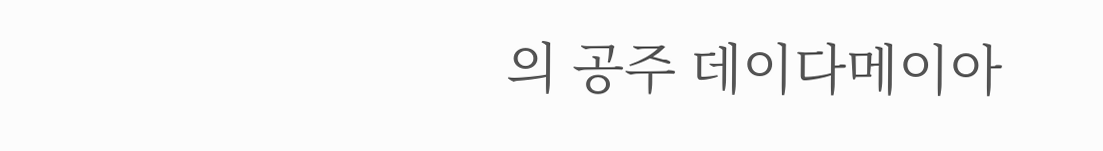의 공주 데이다메이아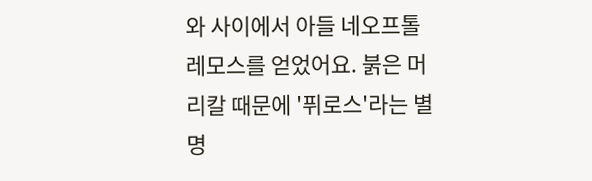와 사이에서 아들 네오프톨레모스를 얻었어요. 붉은 머리칼 때문에 '퓌로스'라는 별명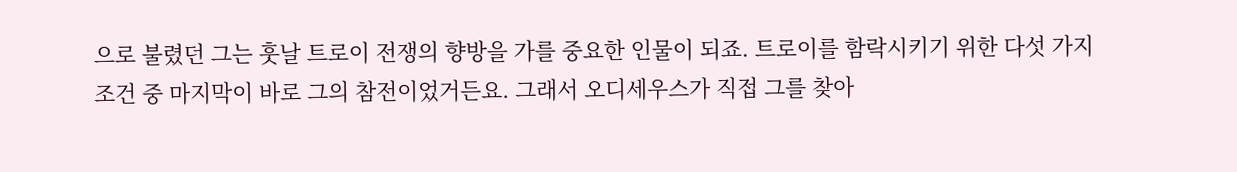으로 불렸던 그는 훗날 트로이 전쟁의 향방을 가를 중요한 인물이 되죠. 트로이를 함락시키기 위한 다섯 가지 조건 중 마지막이 바로 그의 참전이었거든요. 그래서 오디세우스가 직접 그를 찾아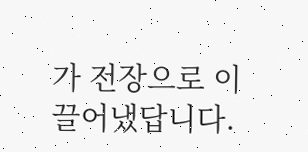가 전장으로 이끌어냈답니다.